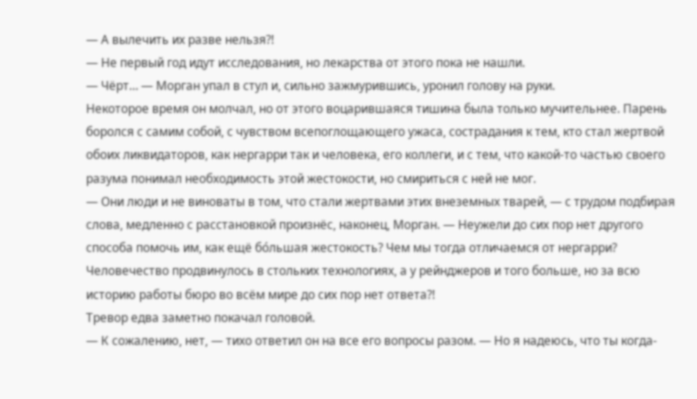— А вылечить их разве нельзя?!
— Не первый год идут исследования, но лекарства от этого пока не нашли.
— Чёрт… — Морган упал в стул и, сильно зажмурившись, уронил голову на руки.
Некоторое время он молчал, но от этого воцарившаяся тишина была только мучительнее. Парень боролся с самим собой, с чувством всепоглощающего ужаса, сострадания к тем, кто стал жертвой обоих ликвидаторов, как нергарри так и человека, его коллеги, и с тем, что какой-то частью своего разума понимал необходимость этой жестокости, но смириться с ней не мог.
— Они люди и не виноваты в том, что стали жертвами этих внеземных тварей, — с трудом подбирая слова, медленно с расстановкой произнёс, наконец, Морган. — Неужели до сих пор нет другого способа помочь им, как ещё бо́льшая жестокость? Чем мы тогда отличаемся от нергарри? Человечество продвинулось в стольких технологиях, а у рейнджеров и того больше, но за всю историю работы бюро во всём мире до сих пор нет ответа?!
Тревор едва заметно покачал головой.
— К сожалению, нет, — тихо ответил он на все его вопросы разом. — Но я надеюсь, что ты когда-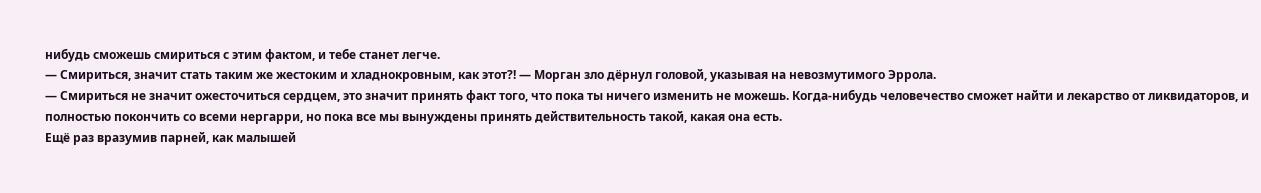нибудь сможешь смириться с этим фактом, и тебе станет легче.
— Смириться, значит стать таким же жестоким и хладнокровным, как этот?! — Морган зло дёрнул головой, указывая на невозмутимого Эррола.
— Смириться не значит ожесточиться сердцем, это значит принять факт того, что пока ты ничего изменить не можешь. Когда-нибудь человечество сможет найти и лекарство от ликвидаторов, и полностью покончить со всеми нергарри, но пока все мы вынуждены принять действительность такой, какая она есть.
Ещё раз вразумив парней, как малышей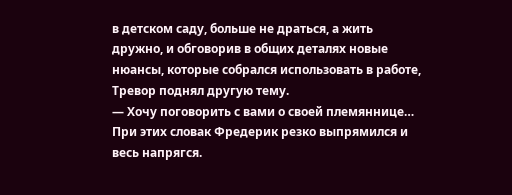в детском саду, больше не драться, а жить дружно, и обговорив в общих деталях новые нюансы, которые собрался использовать в работе, Тревор поднял другую тему.
— Хочу поговорить с вами о своей племяннице…
При этих словак Фредерик резко выпрямился и весь напрягся.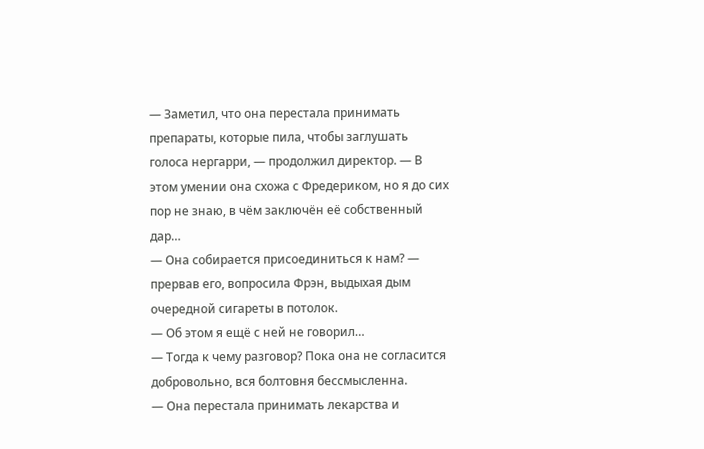— Заметил, что она перестала принимать препараты, которые пила, чтобы заглушать голоса нергарри, — продолжил директор. — В этом умении она схожа с Фредериком, но я до сих пор не знаю, в чём заключён её собственный дар…
— Она собирается присоединиться к нам? — прервав его, вопросила Фрэн, выдыхая дым очередной сигареты в потолок.
— Об этом я ещё с ней не говорил…
— Тогда к чему разговор? Пока она не согласится добровольно, вся болтовня бессмысленна.
— Она перестала принимать лекарства и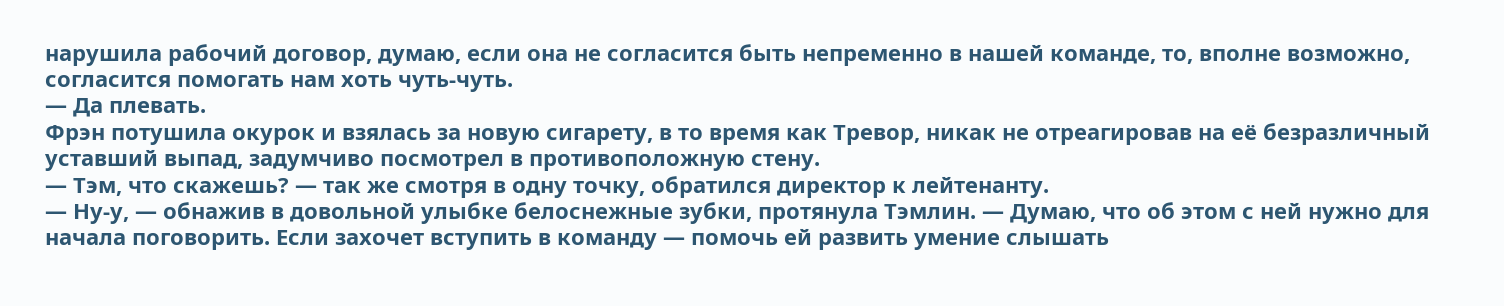нарушила рабочий договор, думаю, если она не согласится быть непременно в нашей команде, то, вполне возможно, согласится помогать нам хоть чуть-чуть.
— Да плевать.
Фрэн потушила окурок и взялась за новую сигарету, в то время как Тревор, никак не отреагировав на её безразличный уставший выпад, задумчиво посмотрел в противоположную стену.
— Тэм, что скажешь? — так же смотря в одну точку, обратился директор к лейтенанту.
— Ну-у, — обнажив в довольной улыбке белоснежные зубки, протянула Тэмлин. — Думаю, что об этом с ней нужно для начала поговорить. Если захочет вступить в команду — помочь ей развить умение слышать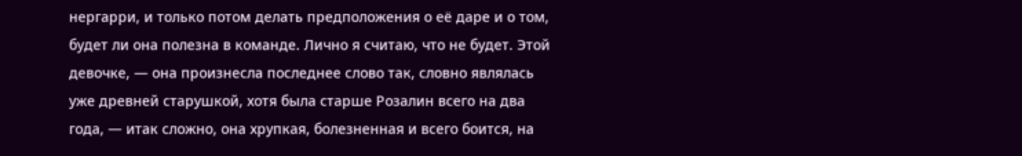нергарри, и только потом делать предположения о её даре и о том, будет ли она полезна в команде. Лично я считаю, что не будет. Этой девочке, — она произнесла последнее слово так, словно являлась уже древней старушкой, хотя была старше Розалин всего на два года, — итак сложно, она хрупкая, болезненная и всего боится, на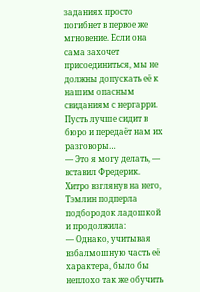заданиях просто погибнет в первое же мгновение. Если она сама захочет присоединиться, мы не должны допускать её к нашим опасным свиданиям с нергарри. Пусть лучше сидит в бюро и передаёт нам их разговоры…
— Это я могу делать, — вставил Фредерик.
Хитро взглянув на него, Тэмлин подперла подбородок ладошкой и продолжила:
— Однако, учитывая взбалмошную часть её характера, было бы неплохо так же обучить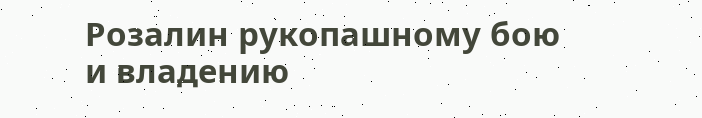Розалин рукопашному бою и владению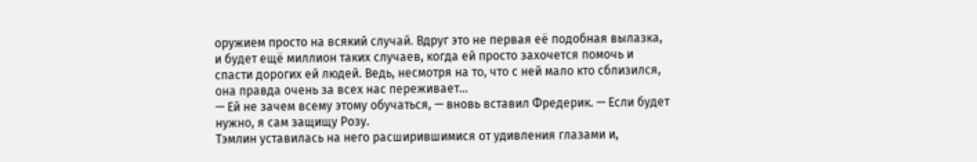оружием просто на всякий случай. Вдруг это не первая её подобная вылазка, и будет ещё миллион таких случаев, когда ей просто захочется помочь и спасти дорогих ей людей. Ведь, несмотря на то, что с ней мало кто сблизился, она правда очень за всех нас переживает…
— Ей не зачем всему этому обучаться, — вновь вставил Фредерик. — Если будет нужно, я сам защищу Розу.
Тэмлин уставилась на него расширившимися от удивления глазами и,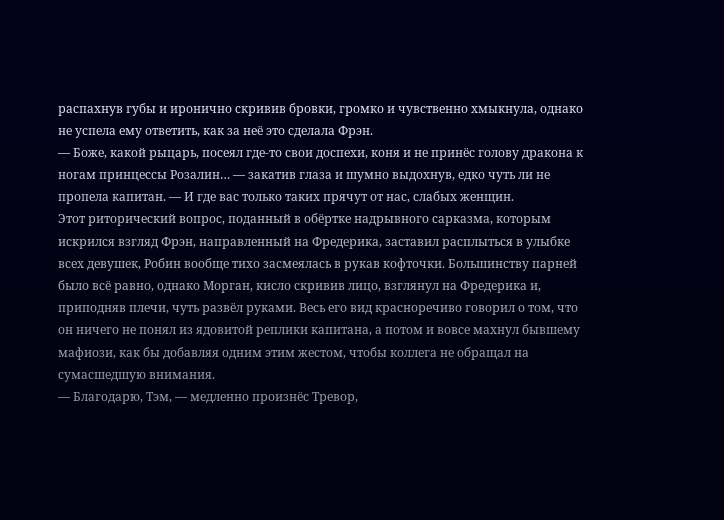распахнув губы и иронично скривив бровки, громко и чувственно хмыкнула, однако не успела ему ответить, как за неё это сделала Фрэн.
— Боже, какой рыцарь, посеял где-то свои доспехи, коня и не принёс голову дракона к ногам принцессы Розалин… — закатив глаза и шумно выдохнув, едко чуть ли не пропела капитан. — И где вас только таких прячут от нас, слабых женщин.
Этот риторический вопрос, поданный в обёртке надрывного сарказма, которым искрился взгляд Фрэн, направленный на Фредерика, заставил расплыться в улыбке всех девушек, Робин вообще тихо засмеялась в рукав кофточки. Большинству парней было всё равно, однако Морган, кисло скривив лицо, взглянул на Фредерика и, приподняв плечи, чуть развёл руками. Весь его вид красноречиво говорил о том, что он ничего не понял из ядовитой реплики капитана, а потом и вовсе махнул бывшему мафиози, как бы добавляя одним этим жестом, чтобы коллега не обращал на сумасшедшую внимания.
— Благодарю, Тэм, — медленно произнёс Тревор,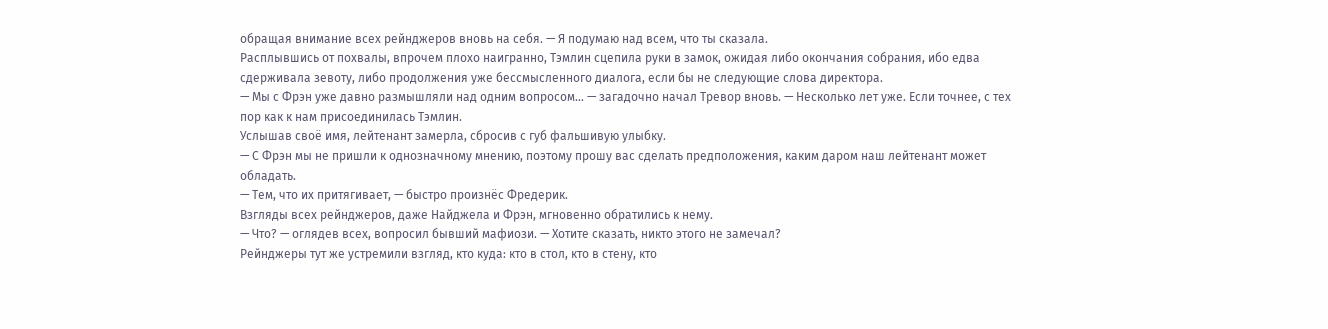обращая внимание всех рейнджеров вновь на себя. — Я подумаю над всем, что ты сказала.
Расплывшись от похвалы, впрочем плохо наигранно, Тэмлин сцепила руки в замок, ожидая либо окончания собрания, ибо едва сдерживала зевоту, либо продолжения уже бессмысленного диалога, если бы не следующие слова директора.
— Мы с Фрэн уже давно размышляли над одним вопросом… — загадочно начал Тревор вновь. — Несколько лет уже. Если точнее, с тех пор как к нам присоединилась Тэмлин.
Услышав своё имя, лейтенант замерла, сбросив с губ фальшивую улыбку.
— С Фрэн мы не пришли к однозначному мнению, поэтому прошу вас сделать предположения, каким даром наш лейтенант может обладать.
— Тем, что их притягивает, — быстро произнёс Фредерик.
Взгляды всех рейнджеров, даже Найджела и Фрэн, мгновенно обратились к нему.
— Что? — оглядев всех, вопросил бывший мафиози. — Хотите сказать, никто этого не замечал?
Рейнджеры тут же устремили взгляд, кто куда: кто в стол, кто в стену, кто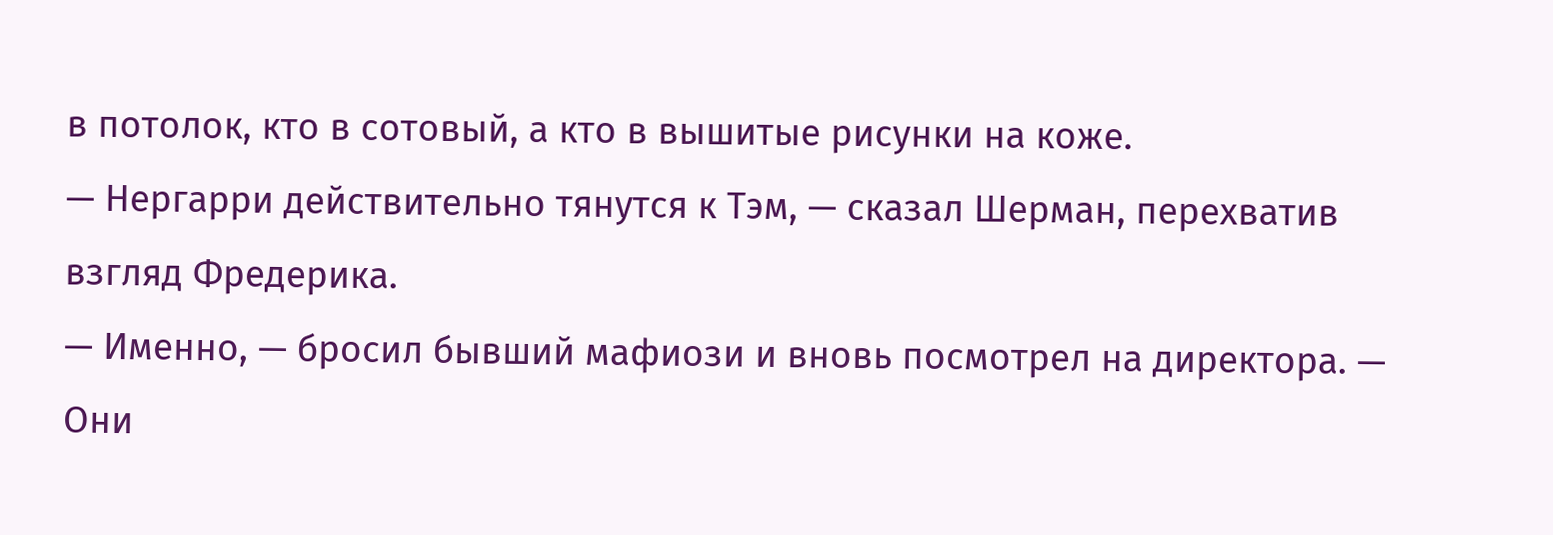в потолок, кто в сотовый, а кто в вышитые рисунки на коже.
— Нергарри действительно тянутся к Тэм, — сказал Шерман, перехватив взгляд Фредерика.
— Именно, — бросил бывший мафиози и вновь посмотрел на директора. — Они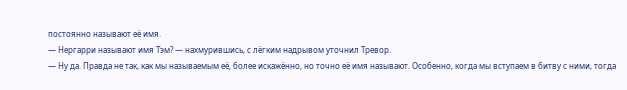постоянно называют её имя.
— Нергарри называют имя Тэм? — нахмурившись, с лёгким надрывом уточнил Тревор.
— Ну да. Правда не так, как мы называемым её, более искажённо, но точно её имя называют. Особенно, когда мы вступаем в битву с ними, тогда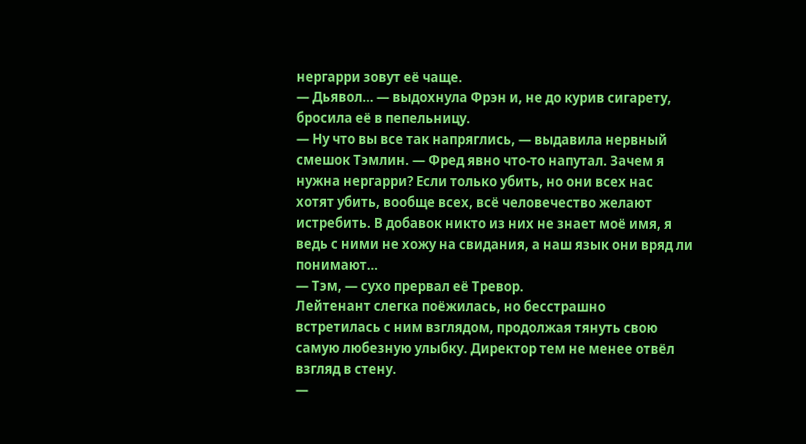нергарри зовут её чаще.
— Дьявол… — выдохнула Фрэн и, не до курив сигарету, бросила её в пепельницу.
— Ну что вы все так напряглись, — выдавила нервный смешок Тэмлин. — Фред явно что-то напутал. Зачем я нужна нергарри? Если только убить, но они всех нас хотят убить, вообще всех, всё человечество желают истребить. В добавок никто из них не знает моё имя, я ведь с ними не хожу на свидания, а наш язык они вряд ли понимают…
— Тэм, — сухо прервал её Тревор.
Лейтенант слегка поёжилась, но бесстрашно встретилась с ним взглядом, продолжая тянуть свою самую любезную улыбку. Директор тем не менее отвёл взгляд в стену.
—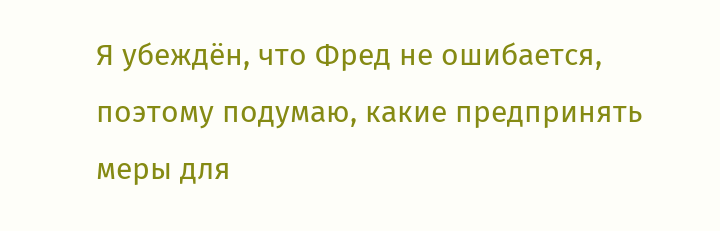Я убеждён, что Фред не ошибается, поэтому подумаю, какие предпринять меры для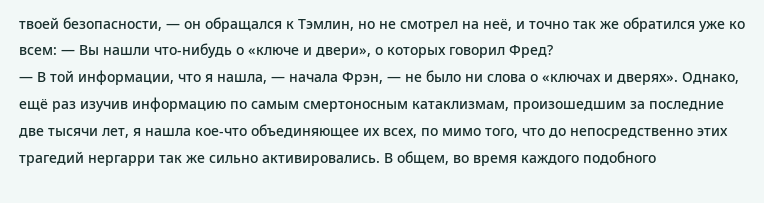твоей безопасности, — он обращался к Тэмлин, но не смотрел на неё, и точно так же обратился уже ко всем: — Вы нашли что-нибудь о «ключе и двери», о которых говорил Фред?
— В той информации, что я нашла, — начала Фрэн, — не было ни слова о «ключах и дверях». Однако, ещё раз изучив информацию по самым смертоносным катаклизмам, произошедшим за последние две тысячи лет, я нашла кое-что объединяющее их всех, по мимо того, что до непосредственно этих трагедий нергарри так же сильно активировались. В общем, во время каждого подобного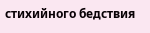стихийного бедствия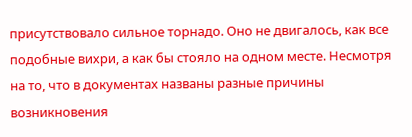присутствовало сильное торнадо. Оно не двигалось, как все подобные вихри, а как бы стояло на одном месте. Несмотря на то, что в документах названы разные причины возникновения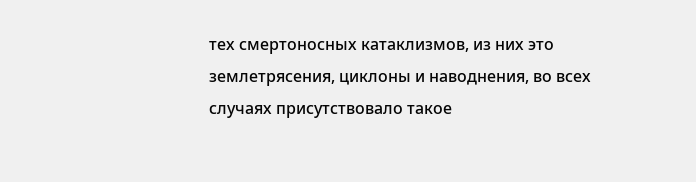тех смертоносных катаклизмов, из них это землетрясения, циклоны и наводнения, во всех случаях присутствовало такое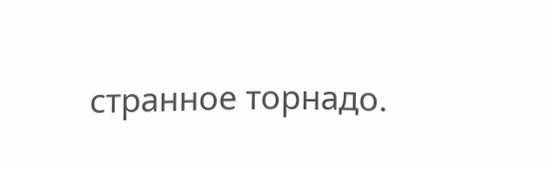странное торнадо.